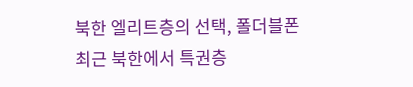북한 엘리트층의 선택, 폴더블폰최근 북한에서 특권층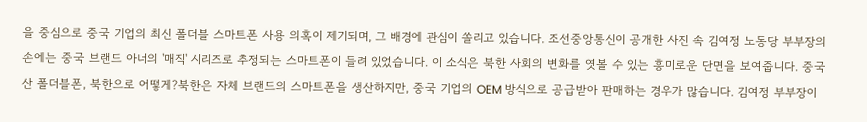을 중심으로 중국 기업의 최신 폴더블 스마트폰 사용 의혹이 제기되며, 그 배경에 관심이 쏠리고 있습니다. 조선중앙통신이 공개한 사진 속 김여정 노동당 부부장의 손에는 중국 브랜드 아너의 '매직' 시리즈로 추정되는 스마트폰이 들려 있었습니다. 이 소식은 북한 사회의 변화를 엿볼 수 있는 흥미로운 단면을 보여줍니다. 중국산 폴더블폰, 북한으로 어떻게?북한은 자체 브랜드의 스마트폰을 생산하지만, 중국 기업의 OEM 방식으로 공급받아 판매하는 경우가 많습니다. 김여정 부부장이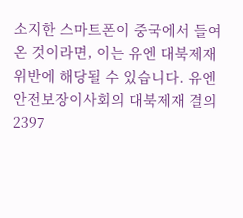소지한 스마트폰이 중국에서 들여온 것이라면, 이는 유엔 대북제재 위반에 해당될 수 있습니다. 유엔 안전보장이사회의 대북제재 결의 2397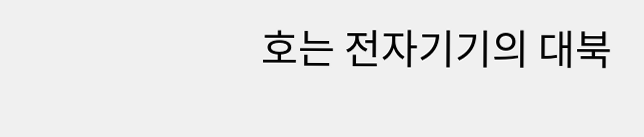호는 전자기기의 대북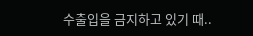수출입을 금지하고 있기 때..